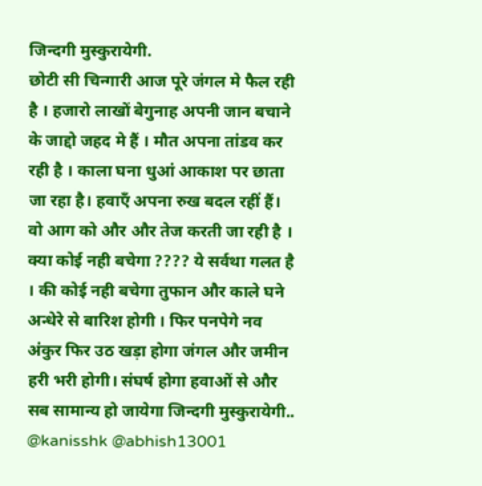जिन्दगी मुस्कुरायेगी.
छोटी सी चिन्गारी आज पूरे जंगल मे फैल रही है । हजारो लाखों बेगुनाह अपनी जान बचाने के जाद्दो जहद मे हैं । मौत अपना तांडव कर रही है । काला घना धुआं आकाश पर छाता जा रहा है। हवाएँ अपना रुख बदल रहीं हैं। वो आग को और और तेज करती जा रही है । क्या कोई नही बचेगा ???? ये सर्वथा गलत है । की कोई नही बचेगा तुफान और काले घने अन्धेरे से बारिश होगी । फिर पनपेगे नव अंकुर फिर उठ खड़ा होगा जंगल और जमीन हरी भरी होगी। संघर्ष होगा हवाओं से और सब सामान्य हो जायेगा जिन्दगी मुस्कुरायेगी.. @kanisshk @abhish13001